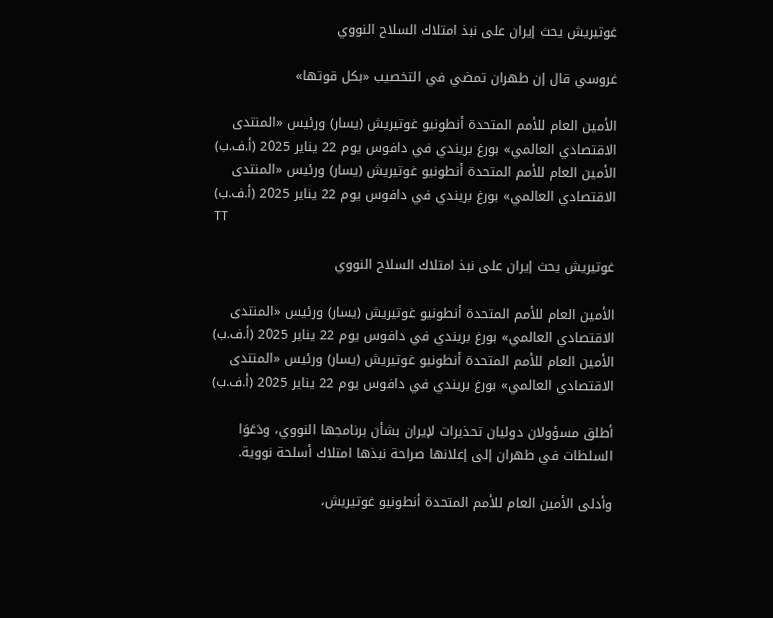غوتيريش يحث إيران على نبذ امتلاك السلاح النووي

غروسي قال إن طهران تمضي في التخصيب «بكل قوتها»

الأمين العام للأمم المتحدة أنطونيو غوتيريش (يسار) ورئيس «المنتدى الاقتصادي العالمي» بورغ بريندي في دافوس يوم 22 يناير 2025 (أ.ف.ب)
الأمين العام للأمم المتحدة أنطونيو غوتيريش (يسار) ورئيس «المنتدى الاقتصادي العالمي» بورغ بريندي في دافوس يوم 22 يناير 2025 (أ.ف.ب)
TT

غوتيريش يحث إيران على نبذ امتلاك السلاح النووي

الأمين العام للأمم المتحدة أنطونيو غوتيريش (يسار) ورئيس «المنتدى الاقتصادي العالمي» بورغ بريندي في دافوس يوم 22 يناير 2025 (أ.ف.ب)
الأمين العام للأمم المتحدة أنطونيو غوتيريش (يسار) ورئيس «المنتدى الاقتصادي العالمي» بورغ بريندي في دافوس يوم 22 يناير 2025 (أ.ف.ب)

أطلق مسؤولان دوليان تحذيرات لإيران بشأن برنامجها النووي، ودَعَوَا السلطات في طهران إلى إعلانها صراحة نبذها امتلاك أسلحة نووية.

وأدلى الأمين العام للأمم المتحدة أنطونيو غوتيريش،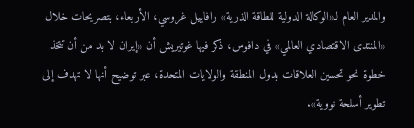والمدير العام لـ«الوكالة الدولية للطاقة الذرية» رافاييل غروسي، الأربعاء، بتصريحات خلال «المنتدى الاقتصادي العالمي» في دافوس، ذكر فيها غوتيريش أن «إيران لا بد من أن تتخذ خطوة نحو تحسين العلاقات بدول المنطقة والولايات المتحدة، عبر توضيح أنها لا تهدف إلى تطوير أسلحة نووية».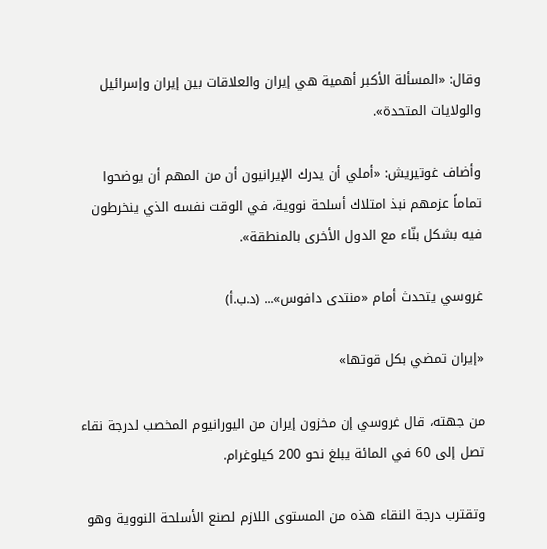وقال: «المسألة الأكبر أهمية هي إيران والعلاقات بين إيران وإسرائيل والولايات المتحدة».

وأضاف غوتيريش: «أملي أن يدرك الإيرانيون أن من المهم أن يوضحوا تماماً عزمهم نبذ امتلاك أسلحة نووية، في الوقت نفسه الذي ينخرطون فيه بشكل بنّاء مع الدول الأخرى بالمنطقة».

غروسي يتحدث أمام «منتدى دافوس»... (د.ب.أ)

«إيران تمضي بكل قوتها»

من جهته، قال غروسي إن مخزون إيران من اليورانيوم المخصب لدرجة نقاء تصل إلى 60 في المائة يبلغ نحو 200 كيلوغرام.

وتقترب درجة النقاء هذه من المستوى اللازم لصنع الأسلحة النووية وهو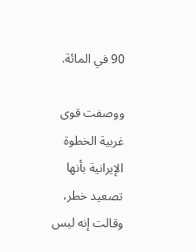90 في المائة.

ووصفت قوى غربية الخطوة الإيرانية بأنها تصعيد خطر، وقالت إنه ليس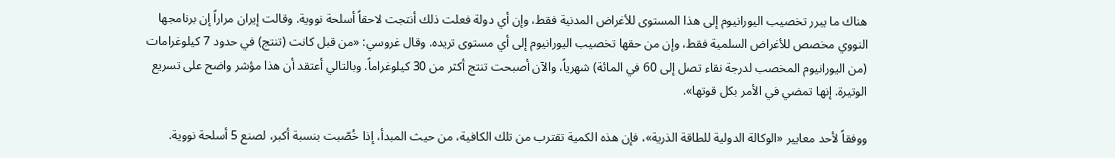هناك ما يبرر تخصيب اليورانيوم إلى هذا المستوى للأغراض المدنية فقط، وإن أي دولة فعلت ذلك أنتجت لاحقاً أسلحة نووية. وقالت إيران مراراً إن برنامجها النووي مخصص للأغراض السلمية فقط، وإن من حقها تخصيب اليورانيوم إلى أي مستوى تريده. وقال غروسي: «من قبل كانت (تنتج) في حدود 7 كيلوغرامات (من اليورانيوم المخصب لدرجة نقاء تصل إلى 60 في المائة) شهرياً، والآن أصبحت تنتج أكثر من 30 كيلوغراماً. وبالتالي أعتقد أن هذا مؤشر واضح على تسريع الوتيرة. إنها تمضي في الأمر بكل قوتها».

ووفقاً لأحد معايير «الوكالة الدولية للطاقة الذرية»، فإن هذه الكمية تقترب من تلك الكافية، من حيث المبدأ، إذا خُصّبت بنسبة أكبر، لصنع 5 أسلحة نووية.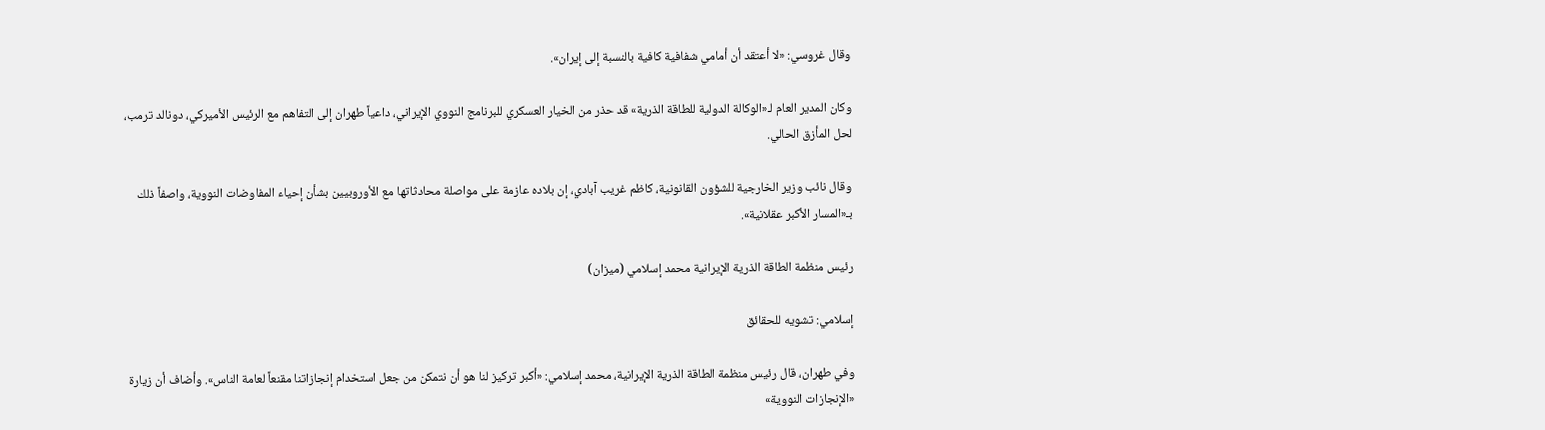وقال غروسي: «لا أعتقد أن أمامي شفافية كافية بالنسبة إلى إيران».

وكان المدير العام لـ«الوكالة الدولية للطاقة الذرية» قد حذر من الخيار العسكري للبرنامج النووي الإيراني، داعياً طهران إلى التفاهم مع الرئيس الأميركي، دونالد ترمب، لحل المأزق الحالي.

وقال نائب وزير الخارجية للشؤون القانونية، كاظم غريب آبادي، إن بلاده عازمة على مواصلة محادثاتها مع الأوروبيين بشأن إحياء المفاوضات النووية، واصفاً ذلك بـ«المسار الأكبر عقلانية».

رئيس منظمة الطاقة الذرية الإيرانية محمد إسلامي (ميزان)

إسلامي: تشويه للحقائق

وفي طهران، قال رئيس منظمة الطاقة الذرية الإيرانية، محمد إسلامي: «أكبر تركيز لنا هو أن نتمكن من جعل استخدام إنجازاتنا مقنعاً لعامة الناس». وأضاف أن زيارة «الإنجازات النووية»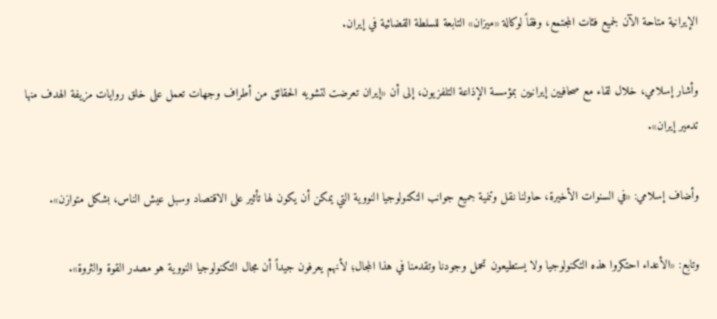الإيرانية متاحة الآن لجميع فئات المجتمع، وفقاً لوكالة «ميزان» التابعة للسلطة القضائية في إيران.

وأشار إسلامي، خلال لقاء مع صحافيين إيرانيين بمؤسسة الإذاعة التلفزيون، إلى أن «إيران تعرضت لتشويه الحقائق من أطراف وجهات تعمل على خلق روايات مزيفة الهدف منها تدمير إيران».

وأضاف إسلامي: «في السنوات الأخيرة، حاولنا نقل وتنمية جميع جوانب التكنولوجيا النووية التي يمكن أن يكون لها تأثير على الاقتصاد وسبل عيش الناس، بشكل متوازن».

وتابع: «الأعداء احتكروا هذه التكنولوجيا ولا يستطيعون تحمل وجودنا وتقدمنا في هذا المجال؛ لأنهم يعرفون جيداً أن مجال التكنولوجيا النووية هو مصدر القوة والثروة».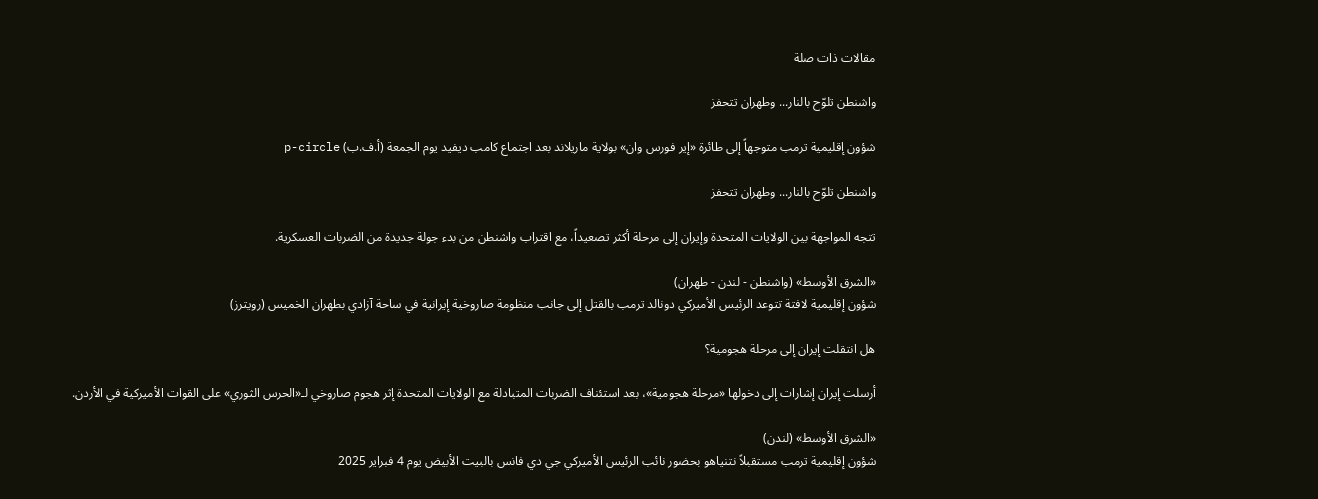مقالات ذات صلة

واشنطن تلوّح بالنار... وطهران تتحفز

شؤون إقليمية ترمب متوجهاً إلى طائرة «إير فورس وان» بولاية ماريلاند بعد اجتماع كامب ديفيد يوم الجمعة (أ.ف.ب) p-circle

واشنطن تلوّح بالنار... وطهران تتحفز

تتجه المواجهة بين الولايات المتحدة وإيران إلى مرحلة أكثر تصعيداً، مع اقتراب واشنطن من بدء جولة جديدة من الضربات العسكرية.

«الشرق الأوسط» (واشنطن - لندن - طهران)
شؤون إقليمية لافتة تتوعد الرئيس الأميركي دونالد ترمب بالقتل إلى جانب منظومة صاروخية إيرانية في ساحة آزادي بطهران الخميس (رويترز)

هل انتقلت إيران إلى مرحلة هجومية؟

أرسلت إيران إشارات إلى دخولها «مرحلة هجومية»، بعد استئناف الضربات المتبادلة مع الولايات المتحدة إثر هجوم صاروخي لـ«الحرس الثوري» على القوات الأميركية في الأردن.

«الشرق الأوسط» (لندن)
شؤون إقليمية ترمب مستقبلاً نتنياهو بحضور نائب الرئيس الأميركي جي دي فانس بالبيت الأبيض يوم 4 فبراير 2025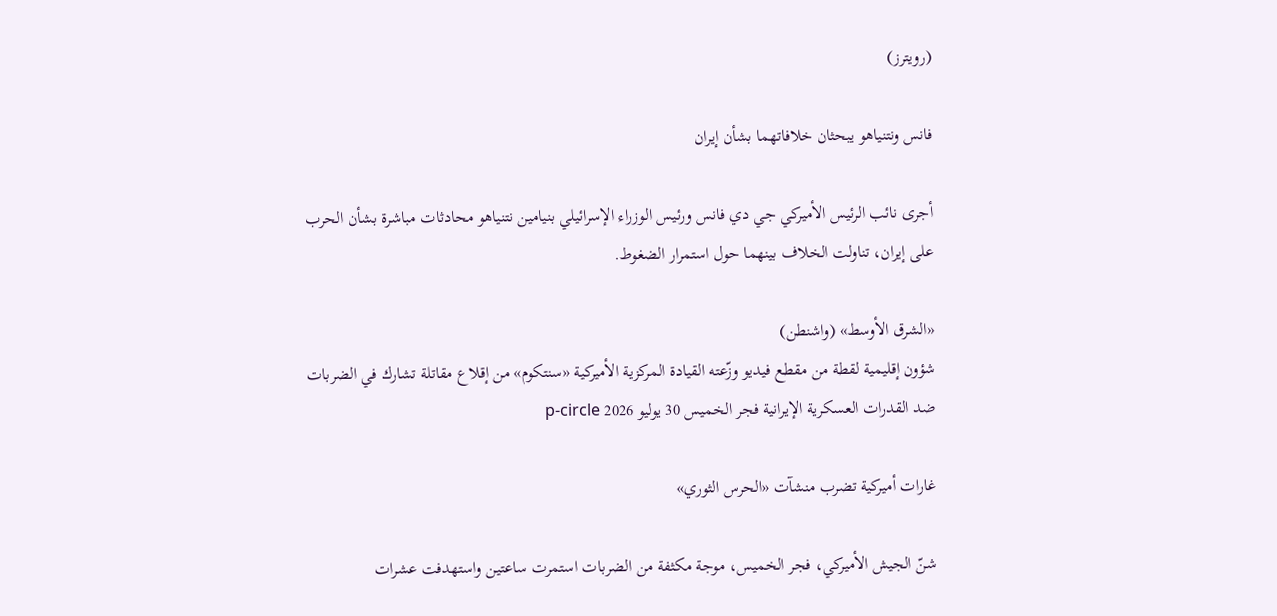(رويترز)

فانس ونتنياهو يبحثان خلافاتهما بشأن إيران

أجرى نائب الرئيس الأميركي جي دي فانس ورئيس الوزراء الإسرائيلي بنيامين نتنياهو محادثات مباشرة بشأن الحرب على إيران، تناولت الخلاف بينهما حول استمرار الضغوط.

«الشرق الأوسط» (واشنطن)
شؤون إقليمية لقطة من مقطع فيديو وزّعته القيادة المركزية الأميركية «سنتكوم» من إقلاع مقاتلة تشارك في الضربات ضد القدرات العسكرية الإيرانية فجر الخميس 30 يوليو 2026 p-circle

غارات أميركية تضرب منشآت «الحرس الثوري»

شنّ الجيش الأميركي، فجر الخميس، موجة مكثفة من الضربات استمرت ساعتين واستهدفت عشرات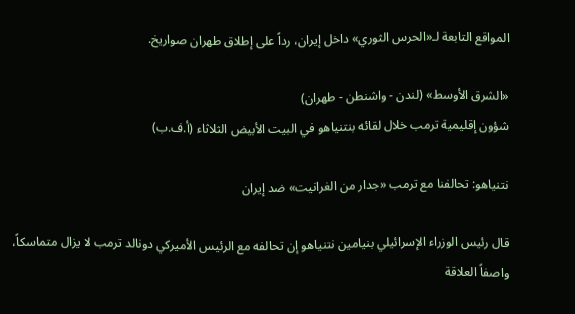المواقع التابعة لـ«الحرس الثوري» داخل إيران، رداً على إطلاق طهران صواريخ.

«الشرق الأوسط» (لندن - واشنطن - طهران)
شؤون إقليمية ترمب خلال لقائه بنتنياهو في البيت الأبيض الثلاثاء (أ.ف.ب)

نتنياهو: تحالفنا مع ترمب «جدار من الغرانيت» ضد إيران

قال رئيس الوزراء الإسرائيلي بنيامين نتنياهو إن تحالفه مع الرئيس الأميركي دونالد ترمب لا يزال متماسكاً، واصفاً العلاقة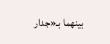بينهما بـ«جدار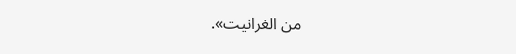من الغرانيت».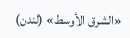«الشرق الأوسط» (لندن)